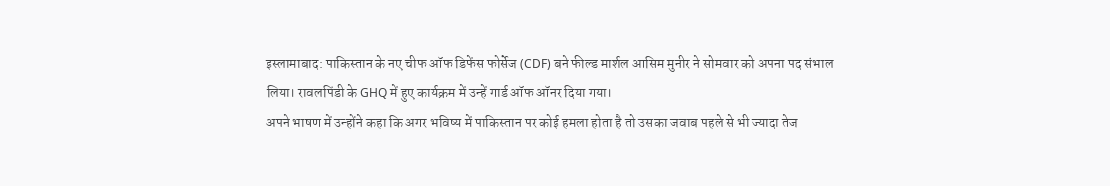इस्लामाबाद: पाकिस्तान के नए चीफ ऑफ डिफेंस फोर्सेज (CDF) बने फील्ड मार्शल आसिम मुनीर ने सोमवार को अपना पद संभाल लिया। रावलपिंडी के GHQ में हुए कार्यक्रम में उन्हें गार्ड ऑफ ऑनर दिया गया।
अपने भाषण में उन्होंने कहा कि अगर भविष्य में पाकिस्तान पर कोई हमला होता है तो उसका जवाब पहले से भी ज्यादा तेज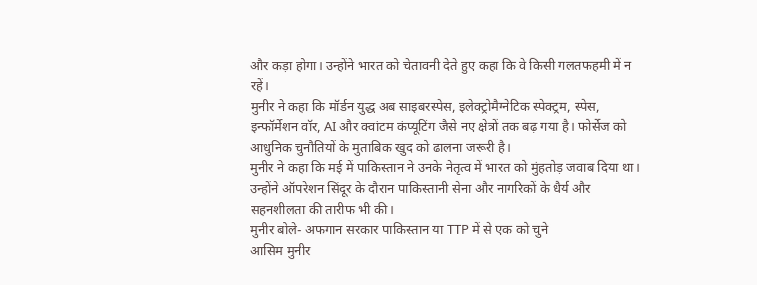और कड़ा होगा। उन्होंने भारत को चेतावनी देते हुए कहा कि वे किसी गलतफहमी में न रहें।
मुनीर ने कहा कि मॉर्डन युद्ध अब साइबरस्पेस, इलेक्ट्रोमैग्नेटिक स्पेक्ट्रम, स्पेस, इन्फॉर्मेशन वॉर, AI और क्वांटम कंप्यूटिंग जैसे नए क्षेत्रों तक बढ़ गया है। फोर्सेज को आधुनिक चुनौतियों के मुताबिक खुद को ढालना जरूरी है।
मुनीर ने कहा कि मई में पाकिस्तान ने उनके नेतृत्व में भारत को मुंहतोड़ जवाब दिया था। उन्होंने ऑपरेशन सिंदूर के दौरान पाकिस्तानी सेना और नागरिकों के धैर्य और सहनशीलता की तारीफ भी की।
मुनीर बोले- अफगान सरकार पाकिस्तान या TTP में से एक को चुने
आसिम मुनीर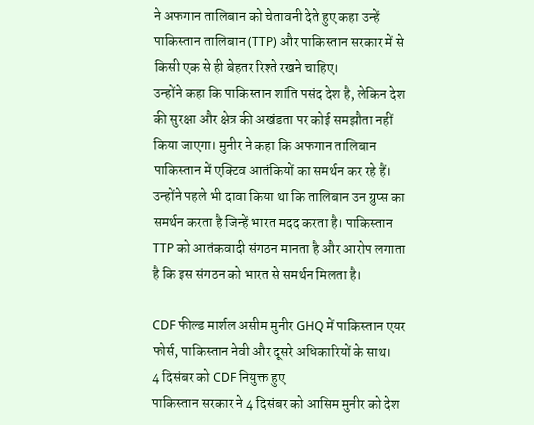ने अफगान तालिबान को चेतावनी देते हुए कहा उन्हें पाकिस्तान तालिबान (TTP) और पाकिस्तान सरकार में से किसी एक से ही बेहतर रिश्ते रखने चाहिए।
उन्होंने कहा कि पाकिस्तान शांति पसंद देश है, लेकिन देश की सुरक्षा और क्षेत्र की अखंडता पर कोई समझौता नहीं किया जाएगा। मुनीर ने कहा कि अफगान तालिबान पाकिस्तान में एक्टिव आतंकियों का समर्थन कर रहे हैं।
उन्होंने पहले भी दावा किया था कि तालिबान उन ग्रुप्स का समर्थन करता है जिन्हें भारत मदद करता है। पाकिस्तान TTP को आतंकवादी संगठन मानता है और आरोप लगाता है कि इस संगठन को भारत से समर्थन मिलता है।

CDF फील्ड मार्शल असीम मुनीर GHQ में पाकिस्तान एयर फोर्स, पाकिस्तान नेवी और दूसरे अधिकारियों के साथ।
4 दिसंबर को CDF नियुक्त हुए
पाकिस्तान सरकार ने 4 दिसंबर को आसिम मुनीर को देश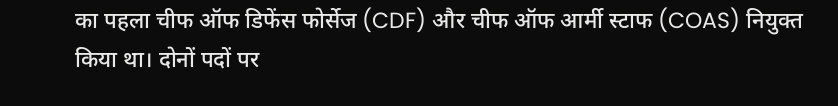का पहला चीफ ऑफ डिफेंस फोर्सेज (CDF) और चीफ ऑफ आर्मी स्टाफ (COAS) नियुक्त किया था। दोनों पदों पर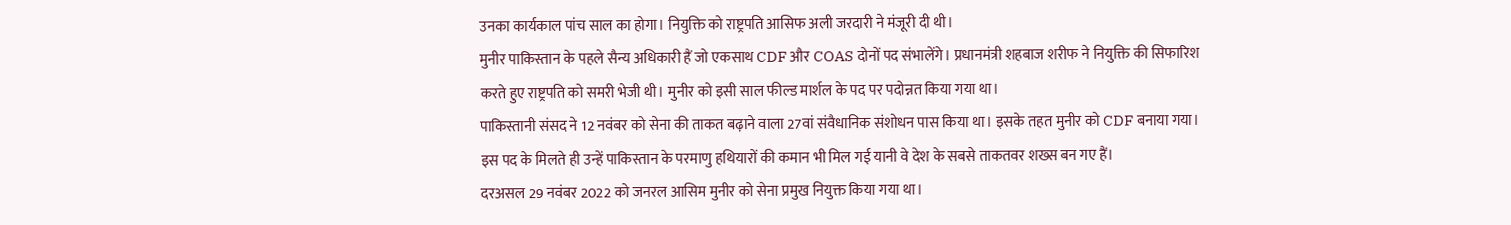उनका कार्यकाल पांच साल का होगा। नियुक्ति को राष्ट्रपति आसिफ अली जरदारी ने मंजूरी दी थी।
मुनीर पाकिस्तान के पहले सैन्य अधिकारी हैं जो एकसाथ CDF और COAS दोनों पद संभालेंगे। प्रधानमंत्री शहबाज शरीफ ने नियुक्ति की सिफारिश करते हुए राष्ट्रपति को समरी भेजी थी। मुनीर को इसी साल फील्ड मार्शल के पद पर पदोन्नत किया गया था।
पाकिस्तानी संसद ने 12 नवंबर को सेना की ताकत बढ़ाने वाला 27वां संवैधानिक संशोधन पास किया था। इसके तहत मुनीर को CDF बनाया गया। इस पद के मिलते ही उन्हें पाकिस्तान के परमाणु हथियारों की कमान भी मिल गई यानी वे देश के सबसे ताकतवर शख्स बन गए हैं।
दरअसल 29 नवंबर 2022 को जनरल आसिम मुनीर को सेना प्रमुख नियुक्त किया गया था।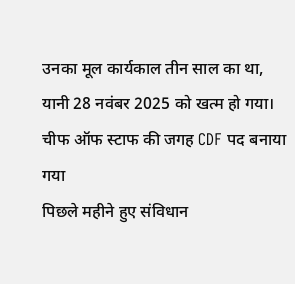उनका मूल कार्यकाल तीन साल का था, यानी 28 नवंबर 2025 को खत्म हो गया।
चीफ ऑफ स्टाफ की जगह CDF पद बनाया गया
पिछले महीने हुए संविधान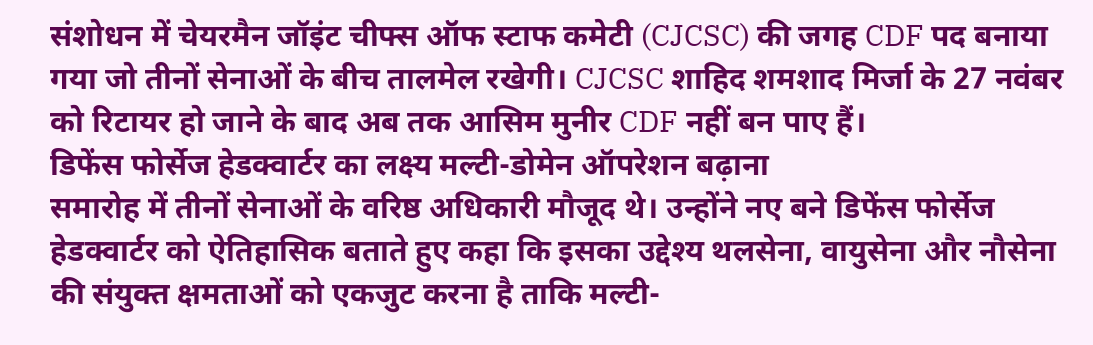संशोधन में चेयरमैन जॉइंट चीफ्स ऑफ स्टाफ कमेटी (CJCSC) की जगह CDF पद बनाया गया जो तीनों सेनाओं के बीच तालमेल रखेगी। CJCSC शाहिद शमशाद मिर्जा के 27 नवंबर को रिटायर हो जाने के बाद अब तक आसिम मुनीर CDF नहीं बन पाए हैं।
डिफेंस फोर्सेज हेडक्वार्टर का लक्ष्य मल्टी-डोमेन ऑपरेशन बढ़ाना
समारोह में तीनों सेनाओं के वरिष्ठ अधिकारी मौजूद थे। उन्होंने नए बने डिफेंस फोर्सेज हेडक्वार्टर को ऐतिहासिक बताते हुए कहा कि इसका उद्देश्य थलसेना, वायुसेना और नौसेना की संयुक्त क्षमताओं को एकजुट करना है ताकि मल्टी-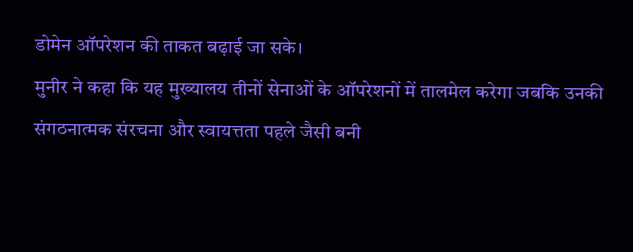डोमेन ऑपरेशन की ताकत बढ़ाई जा सके।
मुनीर ने कहा कि यह मुख्यालय तीनों सेनाओं के ऑपरेशनों में तालमेल करेगा जबकि उनकी संगठनात्मक संरचना और स्वायत्तता पहले जैसी बनी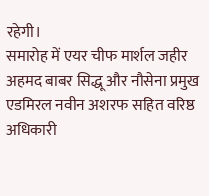रहेगी।
समारोह में एयर चीफ मार्शल जहीर अहमद बाबर सिद्धू और नौसेना प्रमुख एडमिरल नवीन अशरफ सहित वरिष्ठ अधिकारी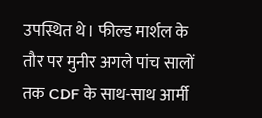उपस्थित थे। फील्ड मार्शल के तौर पर मुनीर अगले पांच सालों तक CDF के साथ-साथ आर्मी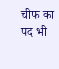चीफ का पद भी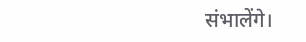संभालेंगे।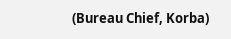(Bureau Chief, Korba)